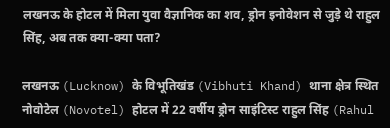लखनऊ के होटल में मिला युवा वैज्ञानिक का शव, ड्रोन इनोवेशन से जुड़े थे राहुल सिंह, अब तक क्या-क्या पता?

लखनऊ (Lucknow) के विभूतिखंड (Vibhuti Khand) थाना क्षेत्र स्थित नोवोटेल (Novotel) होटल में 22 वर्षीय ड्रोन साइंटिस्ट राहुल सिंह (Rahul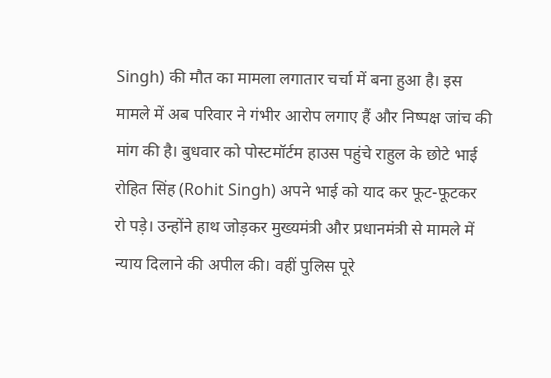Singh) की मौत का मामला लगातार चर्चा में बना हुआ है। इस मामले में अब परिवार ने गंभीर आरोप लगाए हैं और निष्पक्ष जांच की मांग की है। बुधवार को पोस्टमॉर्टम हाउस पहुंचे राहुल के छोटे भाई रोहित सिंह (Rohit Singh) अपने भाई को याद कर फूट-फूटकर रो पड़े। उन्होंने हाथ जोड़कर मुख्यमंत्री और प्रधानमंत्री से मामले में न्याय दिलाने की अपील की। वहीं पुलिस पूरे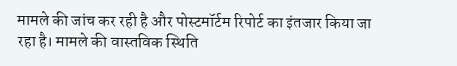मामले की जांच कर रही है और पोस्टमॉर्टम रिपोर्ट का इंतजार किया जा रहा है। मामले की वास्तविक स्थिति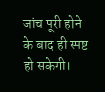जांच पूरी होने के बाद ही स्पष्ट हो सकेगी।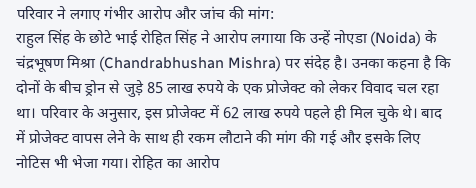परिवार ने लगाए गंभीर आरोप और जांच की मांग:
राहुल सिंह के छोटे भाई रोहित सिंह ने आरोप लगाया कि उन्हें नोएडा (Noida) के चंद्रभूषण मिश्रा (Chandrabhushan Mishra) पर संदेह है। उनका कहना है कि दोनों के बीच ड्रोन से जुड़े 85 लाख रुपये के एक प्रोजेक्ट को लेकर विवाद चल रहा था। परिवार के अनुसार, इस प्रोजेक्ट में 62 लाख रुपये पहले ही मिल चुके थे। बाद में प्रोजेक्ट वापस लेने के साथ ही रकम लौटाने की मांग की गई और इसके लिए नोटिस भी भेजा गया। रोहित का आरोप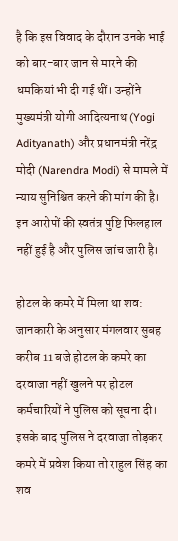है कि इस विवाद के दौरान उनके भाई को बार-बार जान से मारने की धमकियां भी दी गई थीं। उन्होंने मुख्यमंत्री योगी आदित्यनाथ (Yogi Adityanath) और प्रधानमंत्री नरेंद्र मोदी (Narendra Modi) से मामले में न्याय सुनिश्चित करने की मांग की है। इन आरोपों की स्वतंत्र पुष्टि फिलहाल नहीं हुई है और पुलिस जांच जारी है।

होटल के कमरे में मिला था शव:
जानकारी के अनुसार मंगलवार सुबह करीब 11 बजे होटल के कमरे का दरवाजा नहीं खुलने पर होटल कर्मचारियों ने पुलिस को सूचना दी। इसके बाद पुलिस ने दरवाजा तोड़कर कमरे में प्रवेश किया तो राहुल सिंह का शव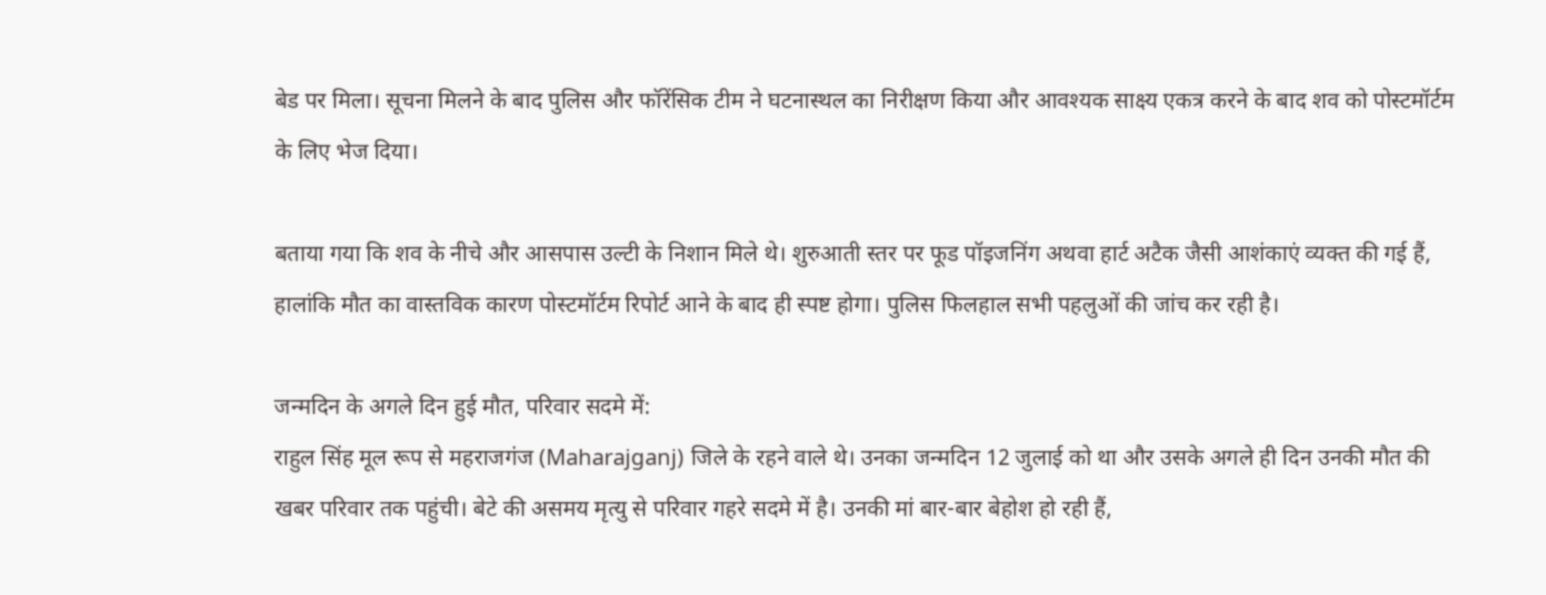बेड पर मिला। सूचना मिलने के बाद पुलिस और फॉरेंसिक टीम ने घटनास्थल का निरीक्षण किया और आवश्यक साक्ष्य एकत्र करने के बाद शव को पोस्टमॉर्टम के लिए भेज दिया।

बताया गया कि शव के नीचे और आसपास उल्टी के निशान मिले थे। शुरुआती स्तर पर फूड पॉइजनिंग अथवा हार्ट अटैक जैसी आशंकाएं व्यक्त की गई हैं, हालांकि मौत का वास्तविक कारण पोस्टमॉर्टम रिपोर्ट आने के बाद ही स्पष्ट होगा। पुलिस फिलहाल सभी पहलुओं की जांच कर रही है।

जन्मदिन के अगले दिन हुई मौत, परिवार सदमे में:
राहुल सिंह मूल रूप से महराजगंज (Maharajganj) जिले के रहने वाले थे। उनका जन्मदिन 12 जुलाई को था और उसके अगले ही दिन उनकी मौत की खबर परिवार तक पहुंची। बेटे की असमय मृत्यु से परिवार गहरे सदमे में है। उनकी मां बार-बार बेहोश हो रही हैं,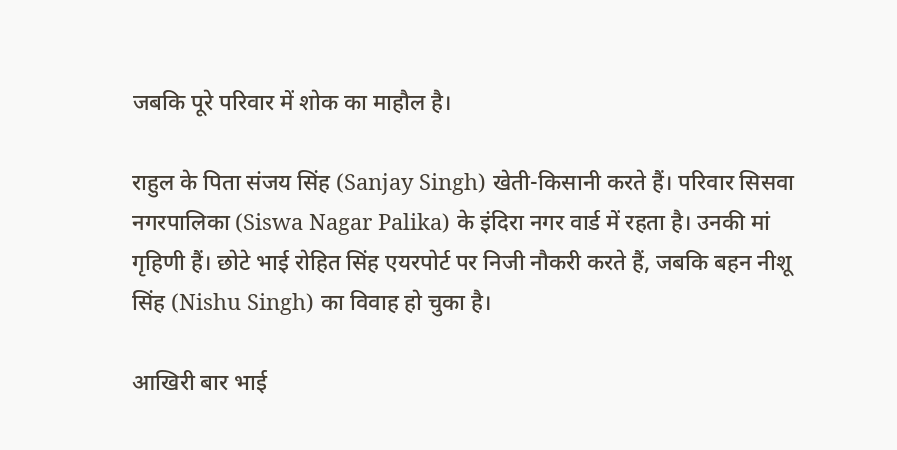जबकि पूरे परिवार में शोक का माहौल है।

राहुल के पिता संजय सिंह (Sanjay Singh) खेती-किसानी करते हैं। परिवार सिसवा नगरपालिका (Siswa Nagar Palika) के इंदिरा नगर वार्ड में रहता है। उनकी मां गृहिणी हैं। छोटे भाई रोहित सिंह एयरपोर्ट पर निजी नौकरी करते हैं, जबकि बहन नीशू सिंह (Nishu Singh) का विवाह हो चुका है।

आखिरी बार भाई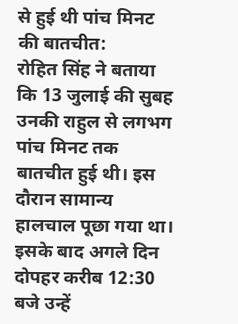से हुई थी पांच मिनट की बातचीत:
रोहित सिंह ने बताया कि 13 जुलाई की सुबह उनकी राहुल से लगभग पांच मिनट तक बातचीत हुई थी। इस दौरान सामान्य हालचाल पूछा गया था। इसके बाद अगले दिन दोपहर करीब 12:30 बजे उन्हें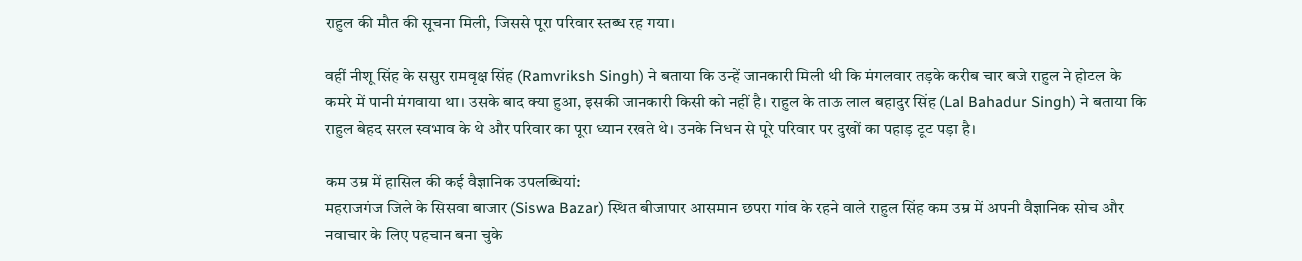राहुल की मौत की सूचना मिली, जिससे पूरा परिवार स्तब्ध रह गया।

वहीं नीशू सिंह के ससुर रामवृक्ष सिंह (Ramvriksh Singh) ने बताया कि उन्हें जानकारी मिली थी कि मंगलवार तड़के करीब चार बजे राहुल ने होटल के कमरे में पानी मंगवाया था। उसके बाद क्या हुआ, इसकी जानकारी किसी को नहीं है। राहुल के ताऊ लाल बहादुर सिंह (Lal Bahadur Singh) ने बताया कि राहुल बेहद सरल स्वभाव के थे और परिवार का पूरा ध्यान रखते थे। उनके निधन से पूरे परिवार पर दुखों का पहाड़ टूट पड़ा है।

कम उम्र में हासिल की कई वैज्ञानिक उपलब्धियां:
महराजगंज जिले के सिसवा बाजार (Siswa Bazar) स्थित बीजापार आसमान छपरा गांव के रहने वाले राहुल सिंह कम उम्र में अपनी वैज्ञानिक सोच और नवाचार के लिए पहचान बना चुके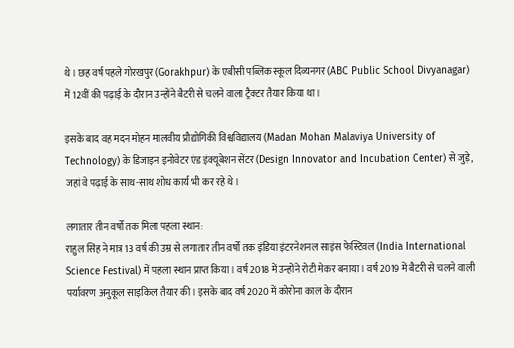थे। छह वर्ष पहले गोरखपुर (Gorakhpur) के एबीसी पब्लिक स्कूल दिव्यनगर (ABC Public School Divyanagar) में 12वीं की पढ़ाई के दौरान उन्होंने बैटरी से चलने वाला ट्रैक्टर तैयार किया था।

इसके बाद वह मदन मोहन मालवीय प्रौद्योगिकी विश्वविद्यालय (Madan Mohan Malaviya University of Technology) के डिजाइन इनोवेटर एंड इंक्यूबेशन सेंटर (Design Innovator and Incubation Center) से जुड़े, जहां वे पढ़ाई के साथ-साथ शोध कार्य भी कर रहे थे।

लगातार तीन वर्षों तक मिला पहला स्थान:
राहुल सिंह ने मात्र 13 वर्ष की उम्र से लगातार तीन वर्षों तक इंडिया इंटरनेशनल साइंस फेस्टिवल (India International Science Festival) में पहला स्थान प्राप्त किया। वर्ष 2018 में उन्होंने रोटी मेकर बनाया। वर्ष 2019 में बैटरी से चलने वाली पर्यावरण अनुकूल साइकिल तैयार की। इसके बाद वर्ष 2020 में कोरोना काल के दौरान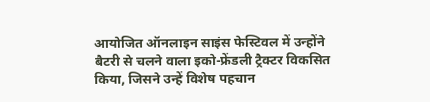आयोजित ऑनलाइन साइंस फेस्टिवल में उन्होंने बैटरी से चलने वाला इको-फ्रेंडली ट्रैक्टर विकसित किया, जिसने उन्हें विशेष पहचान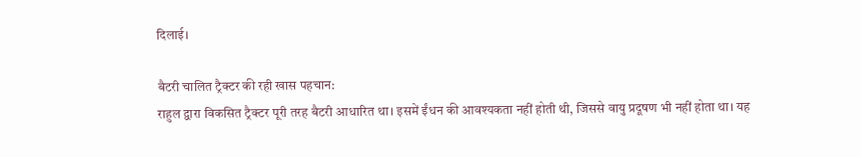दिलाई।

बैटरी चालित ट्रैक्टर की रही खास पहचान:
राहुल द्वारा विकसित ट्रैक्टर पूरी तरह बैटरी आधारित था। इसमें ईंधन की आवश्यकता नहीं होती थी, जिससे वायु प्रदूषण भी नहीं होता था। यह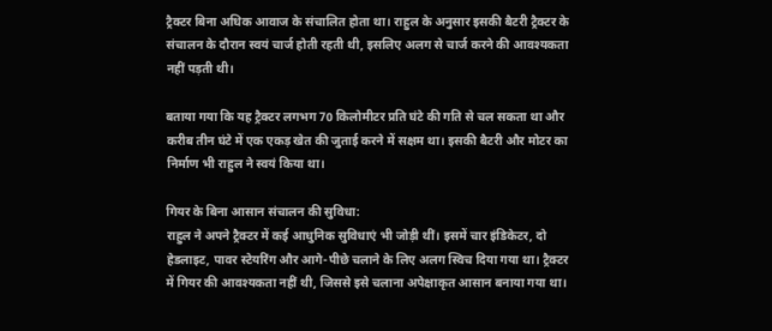ट्रैक्टर बिना अधिक आवाज के संचालित होता था। राहुल के अनुसार इसकी बैटरी ट्रैक्टर के संचालन के दौरान स्वयं चार्ज होती रहती थी, इसलिए अलग से चार्ज करने की आवश्यकता नहीं पड़ती थी।

बताया गया कि यह ट्रैक्टर लगभग 70 किलोमीटर प्रति घंटे की गति से चल सकता था और करीब तीन घंटे में एक एकड़ खेत की जुताई करने में सक्षम था। इसकी बैटरी और मोटर का निर्माण भी राहुल ने स्वयं किया था।

गियर के बिना आसान संचालन की सुविधा:
राहुल ने अपने ट्रैक्टर में कई आधुनिक सुविधाएं भी जोड़ी थीं। इसमें चार इंडिकेटर, दो हेडलाइट, पावर स्टेयरिंग और आगे-पीछे चलाने के लिए अलग स्विच दिया गया था। ट्रैक्टर में गियर की आवश्यकता नहीं थी, जिससे इसे चलाना अपेक्षाकृत आसान बनाया गया था।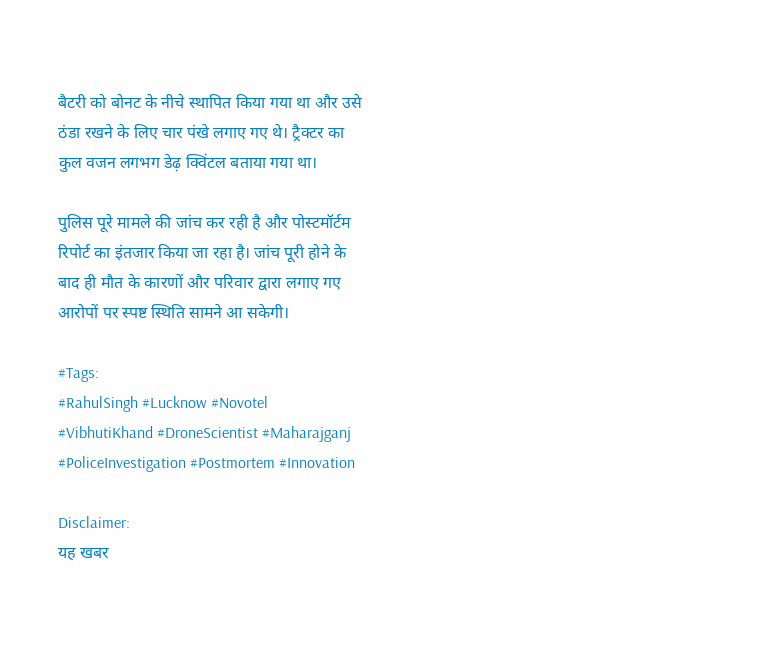बैटरी को बोनट के नीचे स्थापित किया गया था और उसे ठंडा रखने के लिए चार पंखे लगाए गए थे। ट्रैक्टर का कुल वजन लगभग डेढ़ क्विंटल बताया गया था।

पुलिस पूरे मामले की जांच कर रही है और पोस्टमॉर्टम रिपोर्ट का इंतजार किया जा रहा है। जांच पूरी होने के बाद ही मौत के कारणों और परिवार द्वारा लगाए गए आरोपों पर स्पष्ट स्थिति सामने आ सकेगी।

#Tags:
#RahulSingh #Lucknow #Novotel #VibhutiKhand #DroneScientist #Maharajganj #PoliceInvestigation #Postmortem #Innovation

Disclaimer:
यह खबर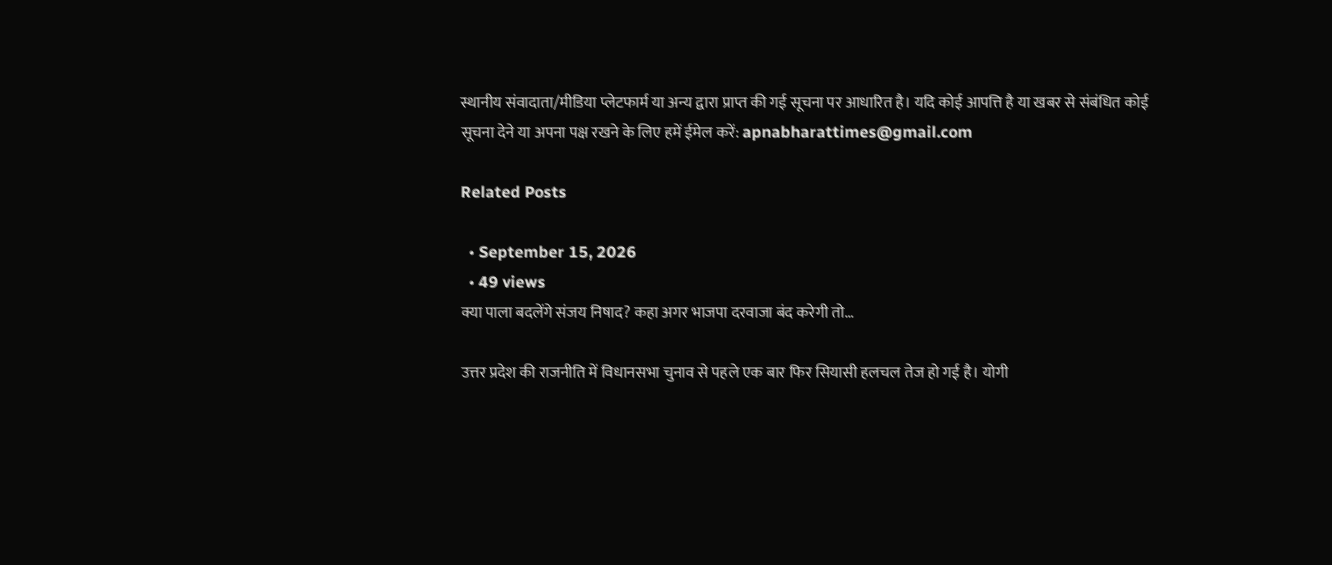स्थानीय संवादाता/मीडिया प्लेटफार्म या अन्य द्वारा प्राप्त की गई सूचना पर आधारित है। यदि कोई आपत्ति है या खबर से संबंधित कोई सूचना देने या अपना पक्ष रखने के लिए हमें ईमेल करें: apnabharattimes@gmail.com

Related Posts

  • September 15, 2026
  • 49 views
क्या पाला बदलेंगे संजय निषाद? कहा अगर भाजपा दरवाजा बंद करेगी तो…

उत्तर प्रदेश की राजनीति में विधानसभा चुनाव से पहले एक बार फिर सियासी हलचल तेज हो गई है। योगी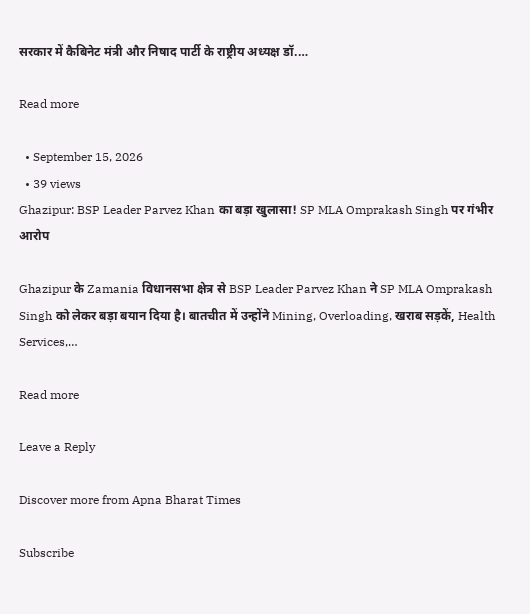सरकार में कैबिनेट मंत्री और निषाद पार्टी के राष्ट्रीय अध्यक्ष डॉ.…

Read more

  • September 15, 2026
  • 39 views
Ghazipur: BSP Leader Parvez Khan का बड़ा खुलासा! SP MLA Omprakash Singh पर गंभीर आरोप

Ghazipur के Zamania विधानसभा क्षेत्र से BSP Leader Parvez Khan ने SP MLA Omprakash Singh को लेकर बड़ा बयान दिया है। बातचीत में उन्होंने Mining, Overloading, खराब सड़कें, Health Services,…

Read more

Leave a Reply

Discover more from Apna Bharat Times

Subscribe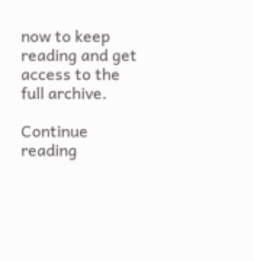now to keep reading and get access to the full archive.

Continue reading